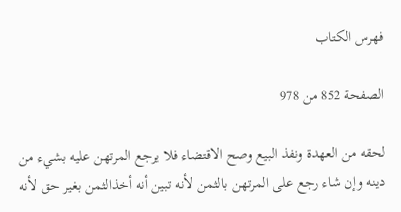فهرس الكتاب

الصفحة 852 من 978

لحقه من العهدة ونفذ البيع وصح الاقتضاء فلا يرجع المرتهن عليه بشيء من دينه وإن شاء رجع على المرتهن بالثمن لأنه تبين أنه أخذالثمن بغير حق لأنه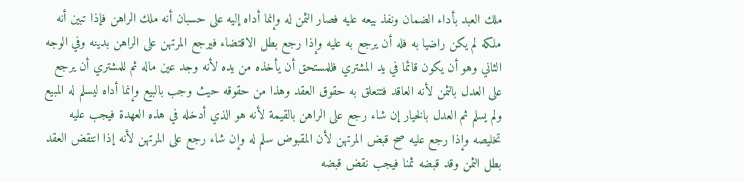ملك العبد بأداء الضمان ونفذ بيعه عليه فصار الثمن له وإنما أداه إليه على حسبان أنه ملك الراهن فإذا تبين أنه ملكه لم يكن راضيا به فله أن يرجع به عليه وإذا رجع بطل الاقتضاء فيرجع المرتهن على الراهن بدينه وفي الوجه الثاني وهو أن يكون قائما في يد المشتري فللمستحق أن يأخذه من يده لأنه وجد عين ماله ثم للمشتري أن يرجع على العدل بالثمن لأنه العاقد فتتعلق به حقوق العقد وهذا من حقوقه حيث وجب بالبيع وإنما أداه ليسلم له المبيع ولم يسلم ثم العدل بالخيار إن شاء رجع على الراهن بالقيمة لأنه هو الذي أدخله في هذه العهدة فيجب عليه تخليصه وإذا رجع عليه صح قبض المرتهن لأن المقبوض سلم له وإن شاء رجع على المرتهن لأنه إذا انتقض العقد بطل الثمن وقد قبضه ثمنا فيجب نقض قبضه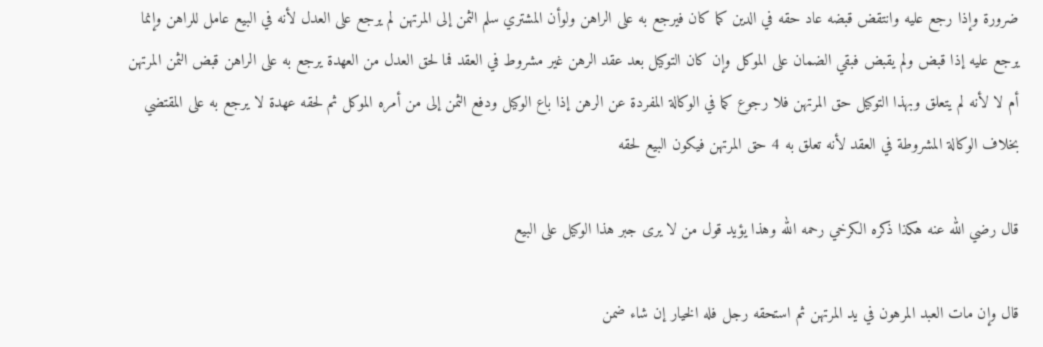ضرورة وإذا رجع عليه وانتقض قبضه عاد حقه في الدين كما كان فيرجع به على الراهن ولوأن المشتري سلم الثمن إلى المرتهن لم يرجع على العدل لأنه في البيع عامل للراهن وإنما يرجع عليه إذا قبض ولم يقبض فبقي الضمان على الموكل وإن كان التوكيل بعد عقد الرهن غير مشروط في العقد فما لحق العدل من العهدة يرجع به على الراهن قبض الثمن المرتهن أم لا لأنه لم يتعلق وبهذا التوكيل حق المرتهن فلا رجوع كما في الوكالة المفردة عن الرهن إذا باع الوكيل ودفع الثمن إلى من أمره الموكل ثم لحقه عهدة لا يرجع به على المقتضي بخلاف الوكالة المشروطة في العقد لأنه تعلق به 4 حق المرتهن فيكون البيع لحقه

قال رضي الله عنه هكذا ذكره الكرخي رحمه الله وهذا يؤيد قول من لا يرى جبر هذا الوكيل على البيع

قال وإن مات العبد المرهون في يد المرتهن ثم استحقه رجل فله الخيار إن شاء ضمن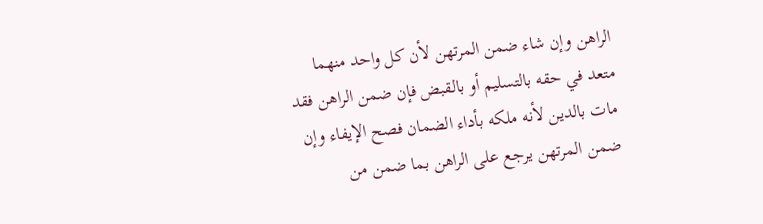الراهن وإن شاء ضمن المرتهن لأن كل واحد منهما متعد في حقه بالتسليم أو بالقبض فإن ضمن الراهن فقد مات بالدين لأنه ملكه بأداء الضمان فصح الإيفاء وإن ضمن المرتهن يرجع على الراهن بما ضمن من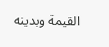القيمة وبدينه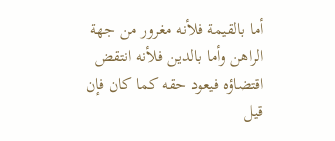أما بالقيمة فلأنه مغرور من جهة الراهن وأما بالدين فلأنه انتقض اقتضاؤه فيعود حقه كما كان فإن قيل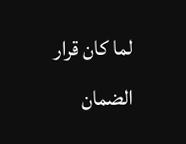لما كان قرار الضمان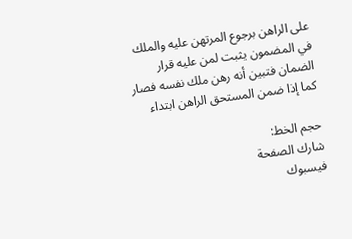على الراهن برجوع المرتهن عليه والملك في المضمون يثبت لمن عليه قرار الضمان فتبين أنه رهن ملك نفسه فصار كما إذا ضمن المستحق الراهن ابتداء

حجم الخط:
شارك الصفحة
فيسبوك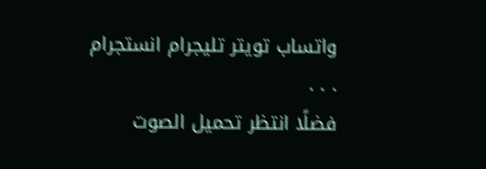واتساب تويتر تليجرام انستجرام
. . .
فضلًا انتظر تحميل الصوت